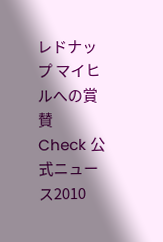レドナップ マイヒルへの賞賛
Check 公式ニュース2010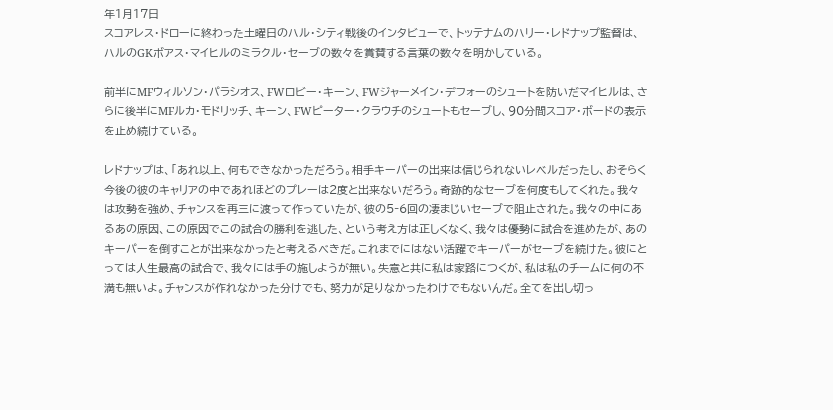年1月17日
スコアレス・ドローに終わった土曜日のハル・シティ戦後のインタビューで、トッテナムのハリー・レドナップ監督は、ハルのGKボアス・マイヒルのミラクル・セーブの数々を賞賛する言葉の数々を明かしている。

前半にMFウィルソン・パラシオス、FWロビー・キーン、FWジャーメイン・デフォーのシュートを防いだマイヒルは、さらに後半にMFルカ・モドリッチ、キーン、FWピーター・クラウチのシュートもセーブし、90分間スコア・ボードの表示を止め続けている。

レドナップは、「あれ以上、何もできなかっただろう。相手キーパーの出来は信じられないレベルだったし、おそらく今後の彼のキャリアの中であれほどのプレーは2度と出来ないだろう。奇跡的なセーブを何度もしてくれた。我々は攻勢を強め、チャンスを再三に渡って作っていたが、彼の5‐6回の凄まじいセーブで阻止された。我々の中にあるあの原因、この原因でこの試合の勝利を逃した、という考え方は正しくなく、我々は優勢に試合を進めたが、あのキーパーを倒すことが出来なかったと考えるべきだ。これまでにはない活躍でキーパーがセーブを続けた。彼にとっては人生最高の試合で、我々には手の施しようが無い。失意と共に私は家路につくが、私は私のチームに何の不満も無いよ。チャンスが作れなかった分けでも、努力が足りなかったわけでもないんだ。全てを出し切っ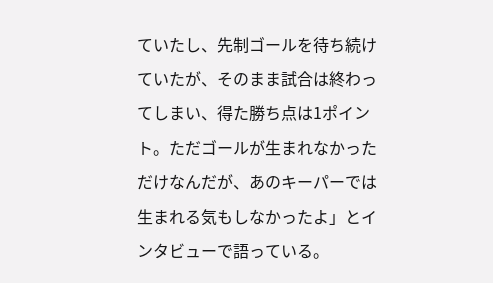ていたし、先制ゴールを待ち続けていたが、そのまま試合は終わってしまい、得た勝ち点は1ポイント。ただゴールが生まれなかっただけなんだが、あのキーパーでは生まれる気もしなかったよ」とインタビューで語っている。